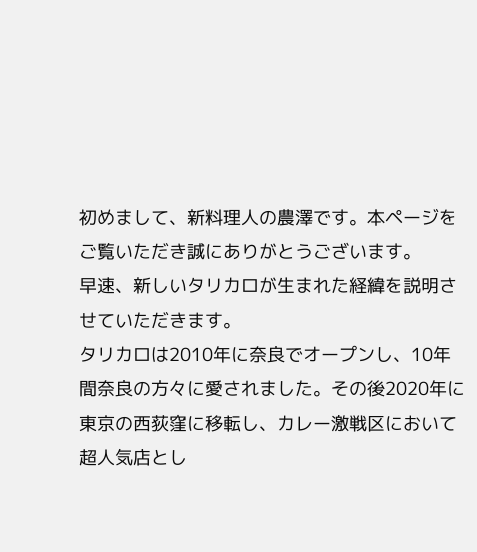初めまして、新料理人の農澤です。本ページをご覧いただき誠にありがとうございます。
早速、新しいタリカロが生まれた経緯を説明させていただきます。
タリカロは2010年に奈良でオープンし、10年間奈良の方々に愛されました。その後2020年に東京の西荻窪に移転し、カレー激戦区において超人気店とし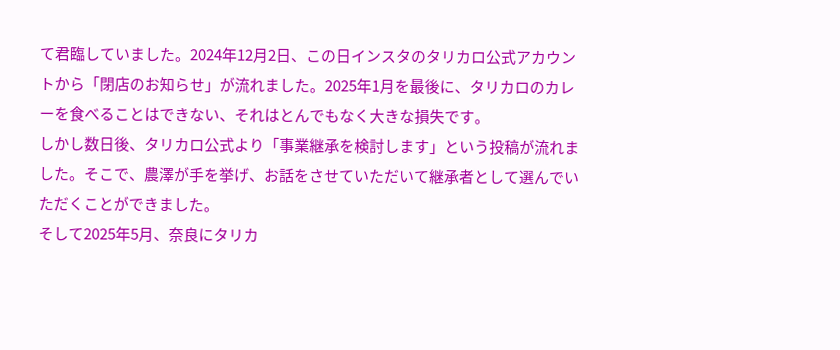て君臨していました。2024年12月2日、この日インスタのタリカロ公式アカウントから「閉店のお知らせ」が流れました。2025年1月を最後に、タリカロのカレーを食べることはできない、それはとんでもなく大きな損失です。
しかし数日後、タリカロ公式より「事業継承を検討します」という投稿が流れました。そこで、農澤が手を挙げ、お話をさせていただいて継承者として選んでいただくことができました。
そして2025年5月、奈良にタリカ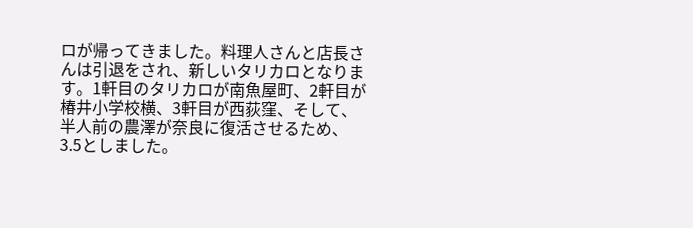ロが帰ってきました。料理人さんと店長さんは引退をされ、新しいタリカロとなります。1軒目のタリカロが南魚屋町、2軒目が椿井小学校横、3軒目が西荻窪、そして、半人前の農澤が奈良に復活させるため、3.5としました。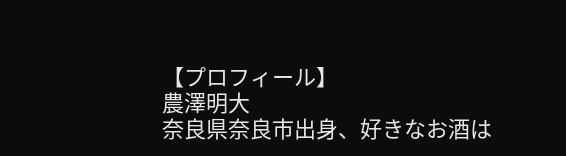【プロフィール】
農澤明大
奈良県奈良市出身、好きなお酒は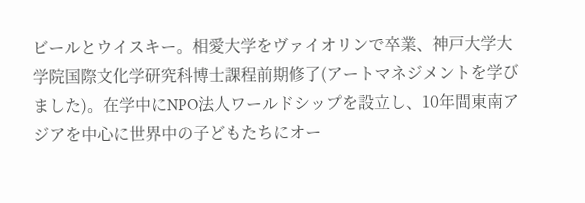ビールとウイスキー。相愛大学をヴァイオリンで卒業、神戸大学大学院国際文化学研究科博士課程前期修了(アートマネジメントを学びました)。在学中にNPO法人ワールドシップを設立し、10年間東南アジアを中心に世界中の子どもたちにオー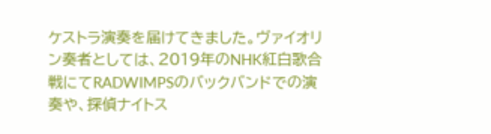ケストラ演奏を届けてきました。ヴァイオリン奏者としては、2019年のNHK紅白歌合戦にてRADWIMPSのバックバンドでの演奏や、探偵ナイトス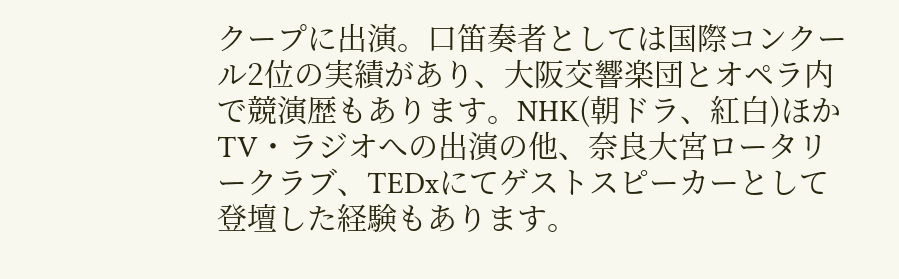クープに出演。口笛奏者としては国際コンクール2位の実績があり、大阪交響楽団とオペラ内で競演歴もあります。NHK(朝ドラ、紅白)ほかTV・ラジオへの出演の他、奈良大宮ロータリークラブ、TEDxにてゲストスピーカーとして登壇した経験もあります。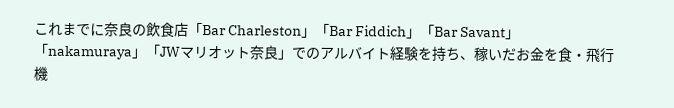これまでに奈良の飲食店「Bar Charleston」「Bar Fiddich」「Bar Savant」「nakamuraya」「JWマリオット奈良」でのアルバイト経験を持ち、稼いだお金を食・飛行機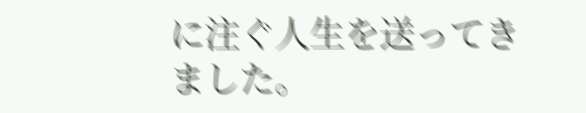に注ぐ人生を送ってきました。